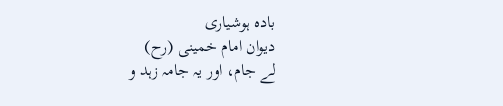بادہ ہوشیاری
دیوان امام خمینی (رح)
لے جام، اور یہ جامہ زہد و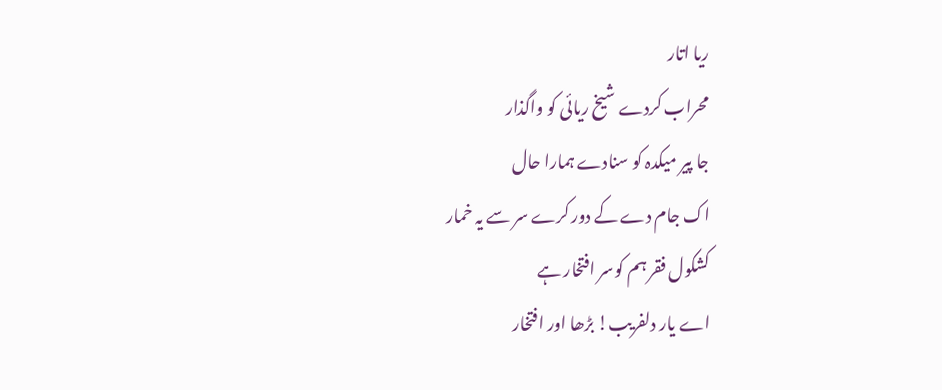ریا اتار
محراب کردے شیخ ریائی کو واگذار
جا پیر میکدہ کو سنادے ہمارا حال
اک جام دے کے دور کرے سر سے یہ خمار
کشکول فقر ہم کوسر افتخار ہے
اے یار دلفریب! بڑھا اور افتخار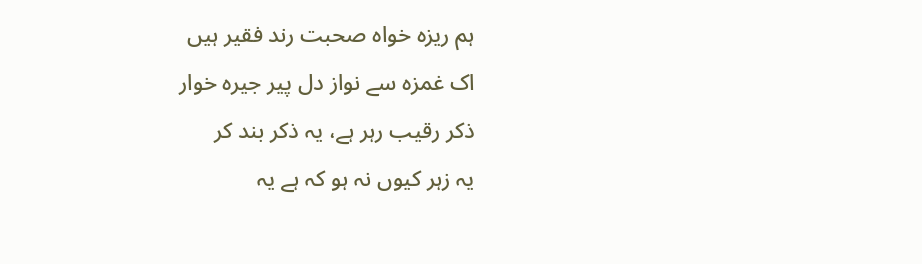ہم ریزہ خواہ صحبت رند فقیر ہیں
اک غمزہ سے نواز دل پیر جیرہ خوار
ذکر رقیب رہر ہے، یہ ذکر بند کر
یہ زہر کیوں نہ ہو کہ ہے یہ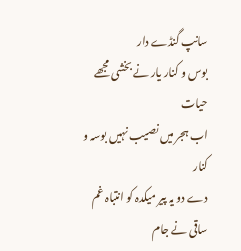سانپ گنڈے دار
بوس و کنار یار نے بخشی مجھے حیات
اب ہجر میں نصیب نہیں بوسہ و کنار
دے دو یہ پیر میکدہ کو انتباہ غم
ساقی نے جام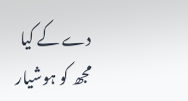دے کے کیا مجھ کو ہوشیار